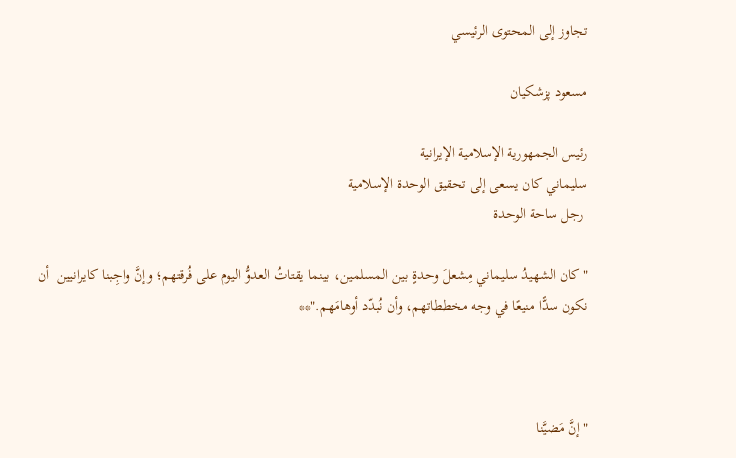تجاوز إلى المحتوى الرئيسي

مسعود پزشکیان

رئيس الجمهورية الإسلامية الإيرانية
سليماني كان یسعى إلى تحقيق الوحدة الإسلامية
 رجل ساحة الوحدة

"كان الشهيدُ سليماني مِشعلَ وحدةٍ بين المسلمين، بينما يقتاتُ العدوُّ اليوم على فُرقتهم؛ وإنَّ واجِبنا کایرانیین  أن نكون سدًّا منيعًا في وجه مخططاتهم، وأن نُبدّد أوهامَهم."**



"إنَّ مَضيَّنا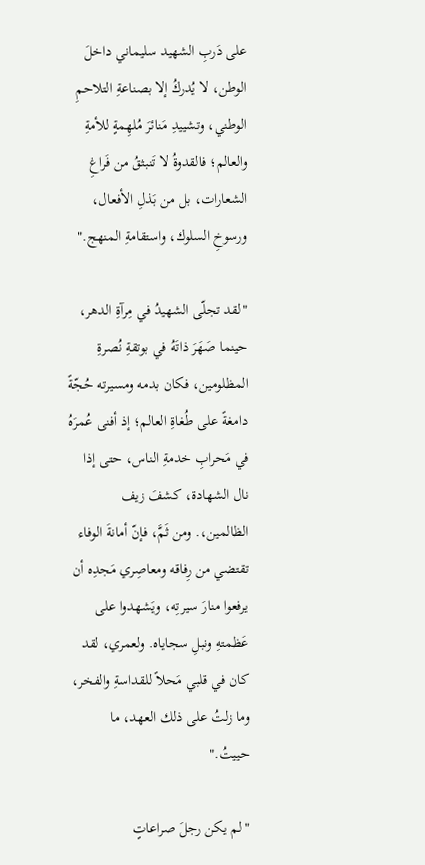على دَربِ الشهيد سليماني داخلَ الوطن، لا يُدركُ إلا بصناعةِ التلاحمِ الوطني، وتشييدِ مَنائرَ مُلهِمةٍ للأمةِ والعالم؛ فالقدوةُ لا تَنبثقُ من فَراغِ الشعارات، بل من بَذلِ الأفعال، ورسوخِ السلوك، واستقامةِ المنهج."

"لقد تجلّى الشهيدُ في مِرآةِ الدهر، حينما صَهَرَ ذاتَهُ في بوتقةِ نُصرةِ المظلومين، فكان بدمه ومسيرته حُجّةً دامغةً على طُغاةِ العالم؛ إذ أفنى عُمرَهُ في مَحرابِ خدمةِ الناس، حتى إذا نال الشهادة، كشفَ زیف الظالمين،. ومن ثَمَّ، فإنّ أمانةَ الوفاء تقتضي من رِفاقه ومعاصِري مَجدِه أن يرفعوا منارَ سيرتِه، ويَشهدوا على عَظمتهِ ونبلِ سجاياه. ولعمري، لقد كان في قلبي مَحلاً للقداسةِ والفخر، وما زلتُ على ذلك العهد، ما حييتُ."

"لم يكن رجلَ صراعاتٍ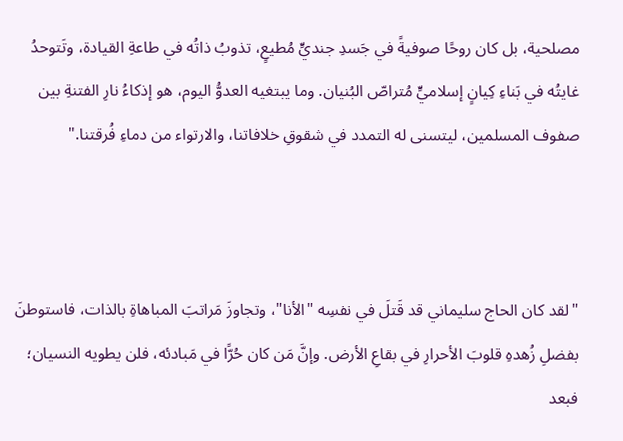مصلحية، بل كان روحًا صوفيةً في جَسدِ جنديٍّ مُطيعٍ، تذوبُ ذاتُه في طاعةِ القيادة، وتَتوحدُ غايتُه في بَناءِ كِيانٍ إسلاميٍّ مُتراصّ البُنيان. وما يبتغيه العدوُّ اليوم، هو إذكاءُ نارِ الفتنةِ بين صفوف المسلمين، ليتسنى له التمدد في شقوقِ خلافاتنا، والارتواء من دماءِ فُرقتنا."



"لقد كان الحاج سليماني قد قَتلَ في نفسِه "الأنا"، وتجاوزَ مَراتبَ المباهاةِ بالذات، فاستوطنَ بفضلِ زُهدهِ قلوبَ الأحرارِ في بقاعِ الأرض. وإنَّ مَن كان حُرًّا في مَبادئه، فلن يطويه النسيان؛ فبعد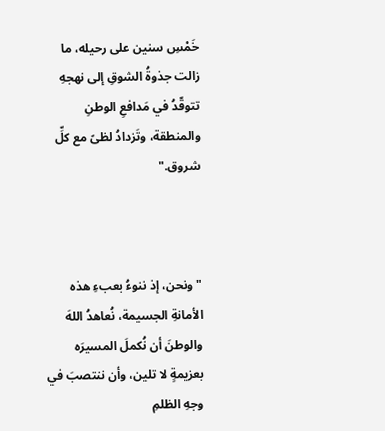خَمْسِ سنين على رحيله، ما زالت جذوةُ الشوقِ إلى نهجهِ تتوقّدُ في مَدافعِ الوطنِ والمنطقة، وتَزدادُ لظىً مع كلِّ شروق."



"ونحن، إذ ننوءُ بعبءِ هذه الأمانةِ الجسيمة، نُعاهدُ اللهَ والوطنَ أن نُكملَ المسيرَه بعزيمةٍ لا تلين، وأن ننتصبَ في وجهِ الظلمِ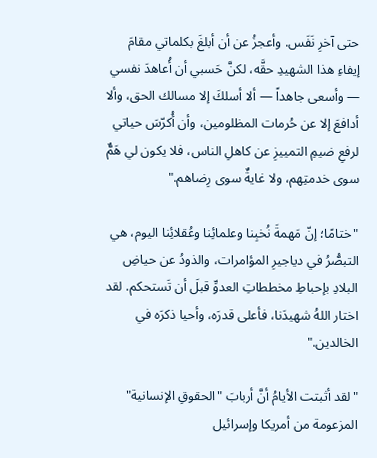حتى آخرِ نَفَس. وأعجزُ عن أن أبلغَ بكلماتي مقامَ إيفاءِ هذا الشهيدِ حقَّه، لكنَّ حَسبي أن أُعاهدَ نفسي — وأسعى جاهداً — ألا أسلكَ إلا مسالك الحق، وألا أدافعَ إلا عن حُرمات المظلومين، وأن أُكرّسَ حياتي لرفعِ ضيمِ التمييزِ عن كاهلِ الناس، فلا يكون لي هَمٌّ سوى خدمتِهم، ولا غايةٌ سوى رِضاهم."

"ختامًا؛ إنّ مَهمةَ نُخبِنا وعلمائِنا وعُقلائِنا اليوم، هي التبصُّرُ في دياجيرِ المؤامرات، والذودُ عن حياضِ البلادِ بإحباطِ مخططاتِ العدوِّ قبلَ أن تَستحكم. لقد اختار اللهُ شهيدَنا، فأعلى قدرَه، وأحيا ذكرَه في الخالدين."

"لقد أثبتت الأيامُ أنَّ أربابَ "الحقوقِ الإنسانية" المزعومة من أمريكا وإسرائيل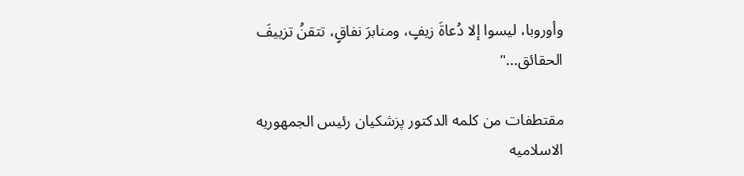وأوروبا، ليسوا إلا دُعاةَ زيفٍ، ومنابرَ نفاقٍ، تتقنُ تزييفَ الحقائق..."

مقتطفات من کلمه الدکتور پزشکیان رئیس الجمهوریه الاسلامیه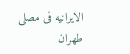الایرانیه فی مصلی طهران